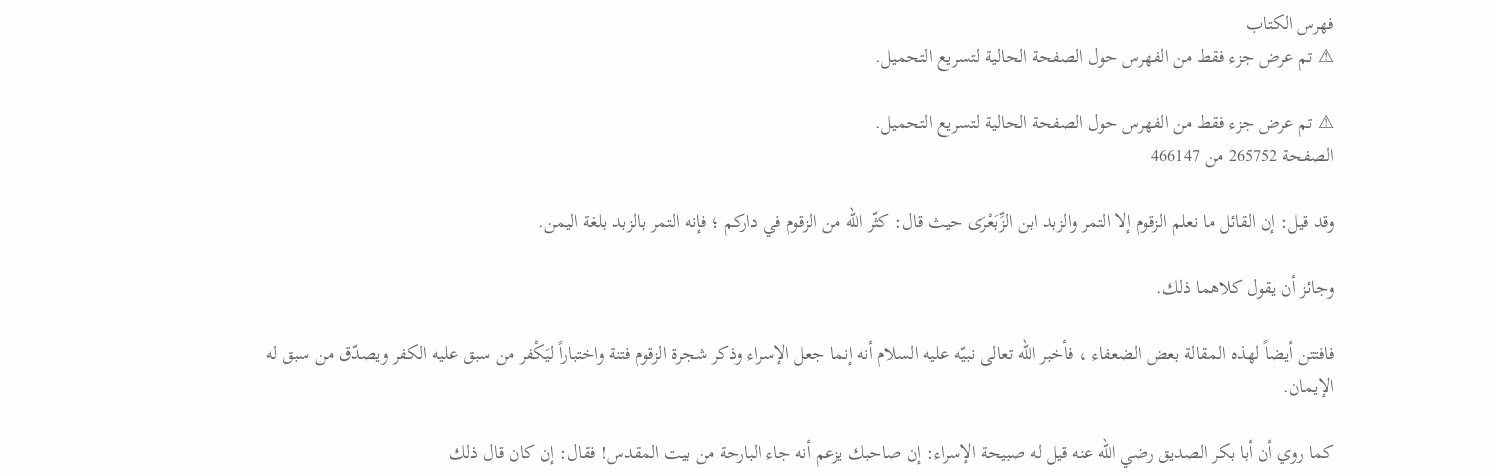فهرس الكتاب
⚠ تم عرض جزء فقط من الفهرس حول الصفحة الحالية لتسريع التحميل.

⚠ تم عرض جزء فقط من الفهرس حول الصفحة الحالية لتسريع التحميل.
الصفحة 265752 من 466147

وقد قيل: إن القائل ما نعلم الزقوم إلا التمر والزبد ابن الزِّبَعْرَى حيث قال: كثّر الله من الزقوم في داركم ؛ فإنه التمر بالزبد بلغة اليمن.

وجائز أن يقول كلاهما ذلك.

فافتتن أيضاً لهذه المقالة بعض الضعفاء ، فأخبر الله تعالى نبيّه عليه السلام أنه إنما جعل الإسراء وذكر شجرة الزقوم فتنة واختباراً ليَكْفر من سبق عليه الكفر ويصدّق من سبق له الإيمان.

كما روي أن أبا بكر الصديق رضي الله عنه قيل له صبيحة الإسراء: إن صاحبك يزعم أنه جاء البارحة من بيت المقدس! فقال: إن كان قال ذلك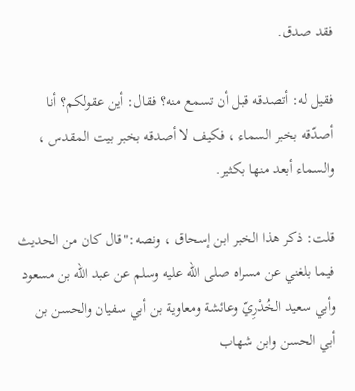فقد صدق.

فقيل له: أتصدقه قبل أن تسمع منه؟ فقال: أين عقولكم؟ أنا أصدّقه بخبر السماء ، فكيف لا أصدقه بخبر بيت المقدس ، والسماء أبعد منها بكثير.

قلت: ذكر هذا الخبر ابن إسحاق ، ونصه:"قال كان من الحديث فيما بلغني عن مسراه صلى الله عليه وسلم عن عبد الله بن مسعود وأبي سعيد الخُدْرِيّ وعائشة ومعاوية بن أبي سفيان والحسن بن أبي الحسن وابن شهاب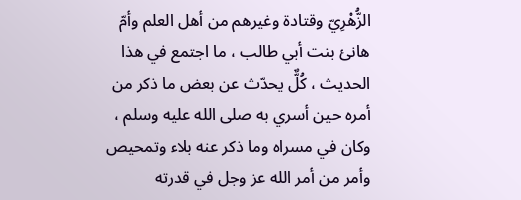الزُّهْرِيّ وقتادة وغيرهم من أهل العلم وأمّ هانئ بنت أبي طالب ، ما اجتمع في هذا الحديث ، كُلٌّ يحدّث عن بعض ما ذكر من أمره حين أسري به صلى الله عليه وسلم ، وكان في مسراه وما ذكر عنه بلاء وتمحيص وأمر من أمر الله عز وجل في قدرته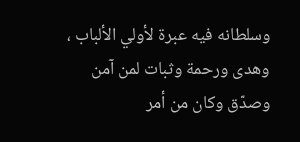وسلطانه فيه عبرة لأولي الألباب ، وهدى ورحمة وثبات لمن آمن وصدّق وكان من أمر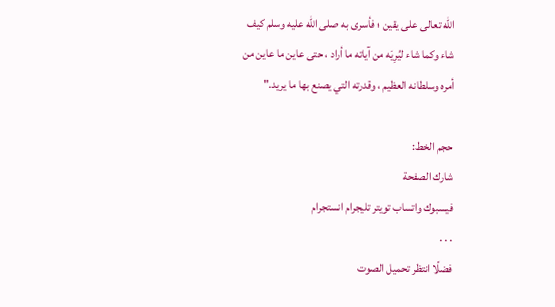الله تعالى على يقين ؛ فأسرى به صلى الله عليه وسلم كيف شاء وكما شاء ليُرِيَه من آياته ما أراد ، حتى عاين ما عاين من أمره وسلطانه العظيم ، وقدرته التي يصنع بها ما يريد."

حجم الخط:
شارك الصفحة
فيسبوك واتساب تويتر تليجرام انستجرام
. . .
فضلًا انتظر تحميل الصوت